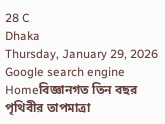28 C
Dhaka
Thursday, January 29, 2026
Google search engine
Homeবিজ্ঞানগত তিন বছর পৃথিবীর তাপমাত্রা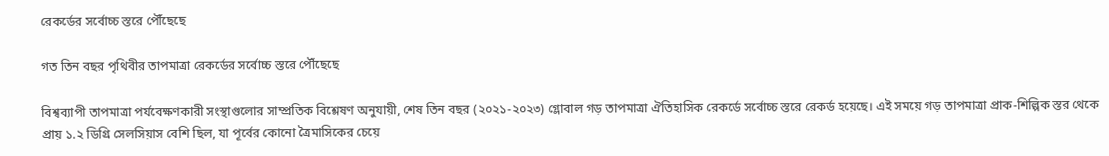রেকর্ডের সর্বোচ্চ স্তরে পৌঁছেছে

গত তিন বছর পৃথিবীর তাপমাত্রা রেকর্ডের সর্বোচ্চ স্তরে পৌঁছেছে

বিশ্বব্যাপী তাপমাত্রা পর্যবেক্ষণকারী সংস্থাগুলোর সাম্প্রতিক বিশ্লেষণ অনুযায়ী, শেষ তিন বছর (২০২১‑২০২৩) গ্লোবাল গড় তাপমাত্রা ঐতিহাসিক রেকর্ডে সর্বোচ্চ স্তরে রেকর্ড হয়েছে। এই সময়ে গড় তাপমাত্রা প্রাক‑শিল্পিক স্তর থেকে প্রায় ১.২ ডিগ্রি সেলসিয়াস বেশি ছিল, যা পূর্বের কোনো ত্রৈমাসিকের চেয়ে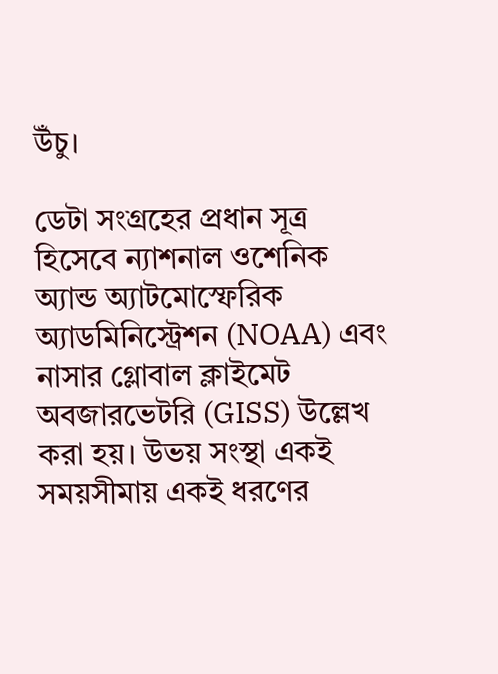উঁচু।

ডেটা সংগ্রহের প্রধান সূত্র হিসেবে ন্যাশনাল ওশেনিক অ্যান্ড অ্যাটমোস্ফেরিক অ্যাডমিনিস্ট্রেশন (NOAA) এবং নাসার গ্লোবাল ক্লাইমেট অবজারভেটরি (GISS) উল্লেখ করা হয়। উভয় সংস্থা একই সময়সীমায় একই ধরণের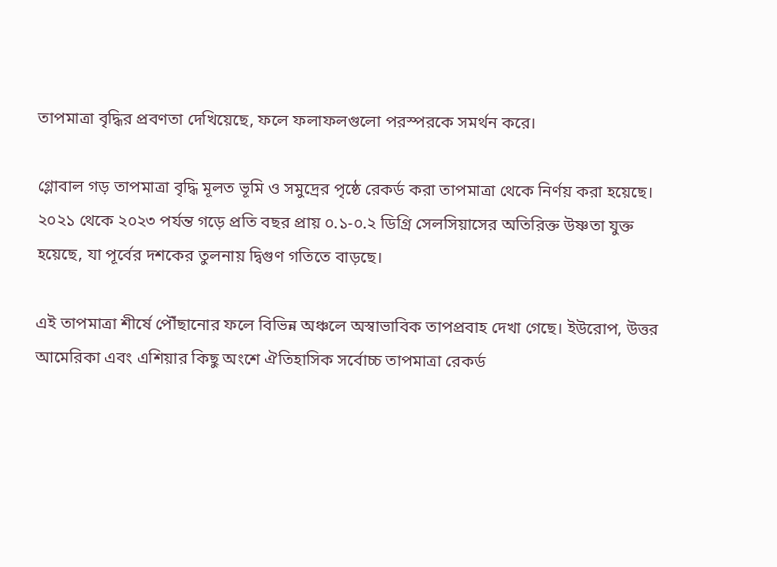তাপমাত্রা বৃদ্ধির প্রবণতা দেখিয়েছে, ফলে ফলাফলগুলো পরস্পরকে সমর্থন করে।

গ্লোবাল গড় তাপমাত্রা বৃদ্ধি মূলত ভূমি ও সমুদ্রের পৃষ্ঠে রেকর্ড করা তাপমাত্রা থেকে নির্ণয় করা হয়েছে। ২০২১ থেকে ২০২৩ পর্যন্ত গড়ে প্রতি বছর প্রায় ০.১‑০.২ ডিগ্রি সেলসিয়াসের অতিরিক্ত উষ্ণতা যুক্ত হয়েছে, যা পূর্বের দশকের তুলনায় দ্বিগুণ গতিতে বাড়ছে।

এই তাপমাত্রা শীর্ষে পৌঁছানোর ফলে বিভিন্ন অঞ্চলে অস্বাভাবিক তাপপ্রবাহ দেখা গেছে। ইউরোপ, উত্তর আমেরিকা এবং এশিয়ার কিছু অংশে ঐতিহাসিক সর্বোচ্চ তাপমাত্রা রেকর্ড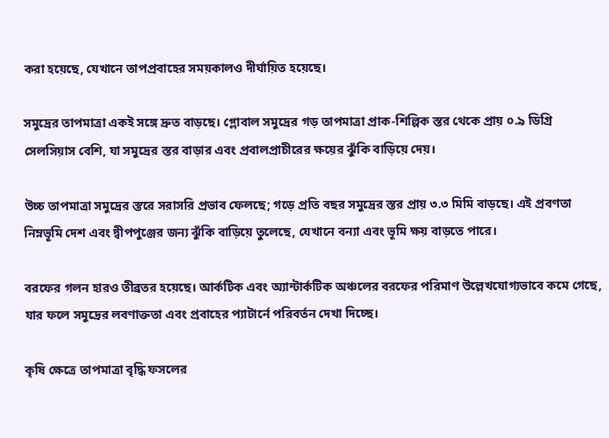করা হয়েছে, যেখানে তাপপ্রবাহের সময়কালও দীর্ঘায়িত হয়েছে।

সমুদ্রের তাপমাত্রা একই সঙ্গে দ্রুত বাড়ছে। গ্লোবাল সমুদ্রের গড় তাপমাত্রা প্রাক‑শিল্পিক স্তর থেকে প্রায় ০.৯ ডিগ্রি সেলসিয়াস বেশি, যা সমুদ্রের স্তর বাড়ার এবং প্রবালপ্রাচীরের ক্ষয়ের ঝুঁকি বাড়িয়ে দেয়।

উচ্চ তাপমাত্রা সমুদ্রের স্তরে সরাসরি প্রভাব ফেলছে; গড়ে প্রতি বছর সমুদ্রের স্তর প্রায় ৩.৩ মিমি বাড়ছে। এই প্রবণতা নিম্নভূমি দেশ এবং দ্বীপপুঞ্জের জন্য ঝুঁকি বাড়িয়ে তুলেছে, যেখানে বন্যা এবং ভূমি ক্ষয় বাড়তে পারে।

বরফের গলন হারও তীব্রতর হয়েছে। আর্কটিক এবং অ্যান্টার্কটিক অঞ্চলের বরফের পরিমাণ উল্লেখযোগ্যভাবে কমে গেছে, যার ফলে সমুদ্রের লবণাক্ততা এবং প্রবাহের প্যাটার্নে পরিবর্তন দেখা দিচ্ছে।

কৃষি ক্ষেত্রে তাপমাত্রা বৃদ্ধি ফসলের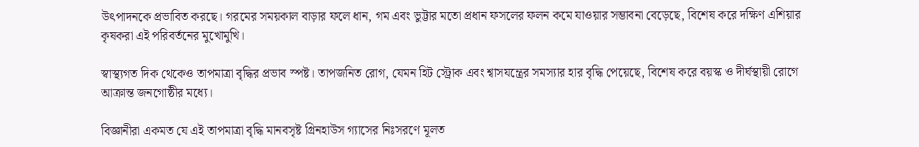উৎপাদনকে প্রভাবিত করছে। গরমের সময়কাল বাড়ার ফলে ধান, গম এবং ভুট্টার মতো প্রধান ফসলের ফলন কমে যাওয়ার সম্ভাবনা বেড়েছে, বিশেষ করে দক্ষিণ এশিয়ার কৃষকরা এই পরিবর্তনের মুখোমুখি।

স্বাস্থ্যগত দিক থেকেও তাপমাত্রা বৃদ্ধির প্রভাব স্পষ্ট। তাপজনিত রোগ, যেমন হিট স্ট্রোক এবং শ্বাসযন্ত্রের সমস্যার হার বৃদ্ধি পেয়েছে, বিশেষ করে বয়স্ক ও দীর্ঘস্থায়ী রোগে আক্রান্ত জনগোষ্ঠীর মধ্যে।

বিজ্ঞানীরা একমত যে এই তাপমাত্রা বৃদ্ধি মানবসৃষ্ট গ্রিনহাউস গ্যাসের নিঃসরণে মূলত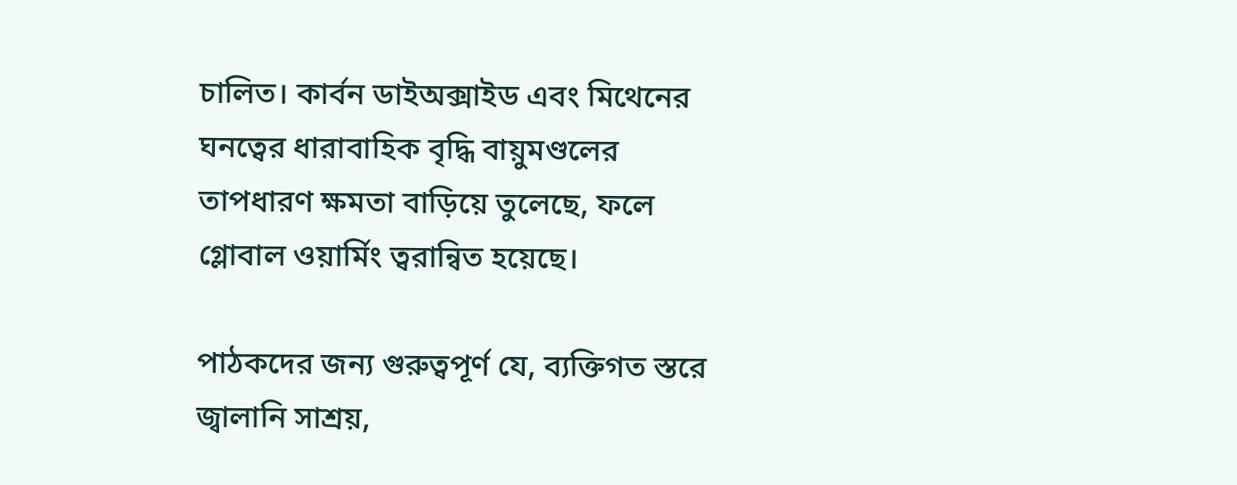চালিত। কার্বন ডাইঅক্সাইড এবং মিথেনের ঘনত্বের ধারাবাহিক বৃদ্ধি বায়ুমণ্ডলের তাপধারণ ক্ষমতা বাড়িয়ে তুলেছে, ফলে গ্লোবাল ওয়ার্মিং ত্বরান্বিত হয়েছে।

পাঠকদের জন্য গুরুত্বপূর্ণ যে, ব্যক্তিগত স্তরে জ্বালানি সাশ্রয়,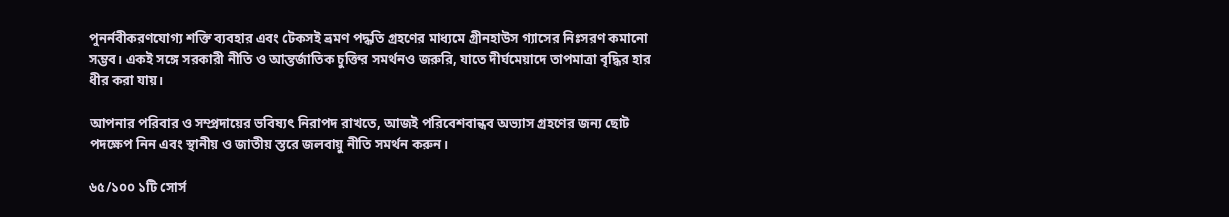পুনর্নবীকরণযোগ্য শক্তি ব্যবহার এবং টেকসই ভ্রমণ পদ্ধতি গ্রহণের মাধ্যমে গ্রীনহাউস গ্যাসের নিঃসরণ কমানো সম্ভব। একই সঙ্গে সরকারী নীতি ও আন্তর্জাতিক চুক্তির সমর্থনও জরুরি, যাতে দীর্ঘমেয়াদে তাপমাত্রা বৃদ্ধির হার ধীর করা যায়।

আপনার পরিবার ও সম্প্রদায়ের ভবিষ্যৎ নিরাপদ রাখতে, আজই পরিবেশবান্ধব অভ্যাস গ্রহণের জন্য ছোট পদক্ষেপ নিন এবং স্থানীয় ও জাতীয় স্তরে জলবায়ু নীতি সমর্থন করুন।

৬৫/১০০ ১টি সোর্স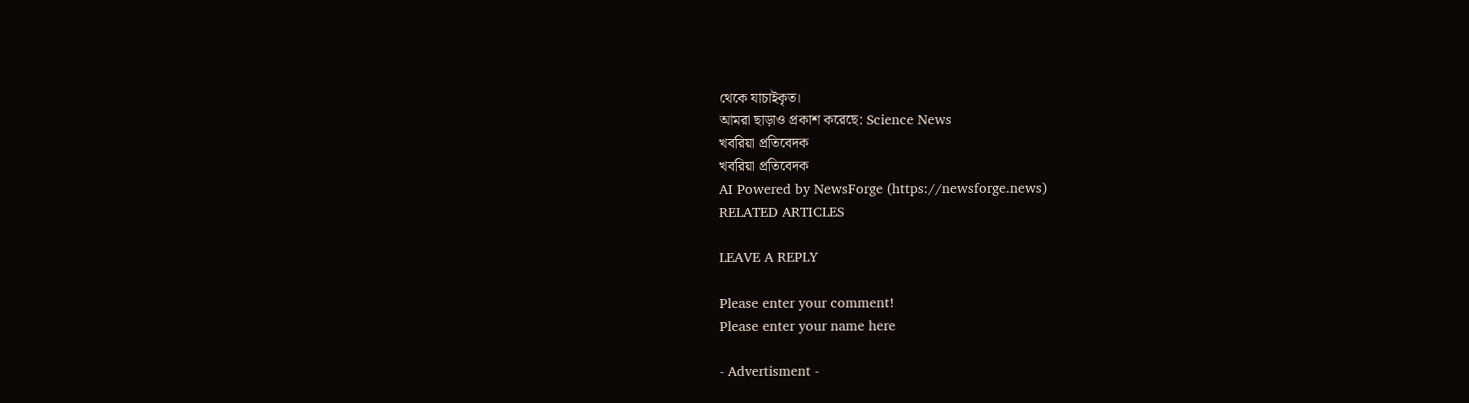থেকে যাচাইকৃত।
আমরা ছাড়াও প্রকাশ করেছে: Science News
খবরিয়া প্রতিবেদক
খবরিয়া প্রতিবেদক
AI Powered by NewsForge (https://newsforge.news)
RELATED ARTICLES

LEAVE A REPLY

Please enter your comment!
Please enter your name here

- Advertisment -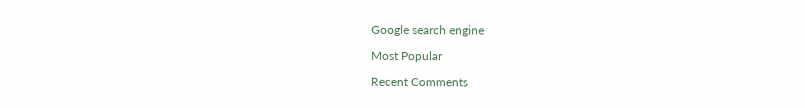Google search engine

Most Popular

Recent Comments